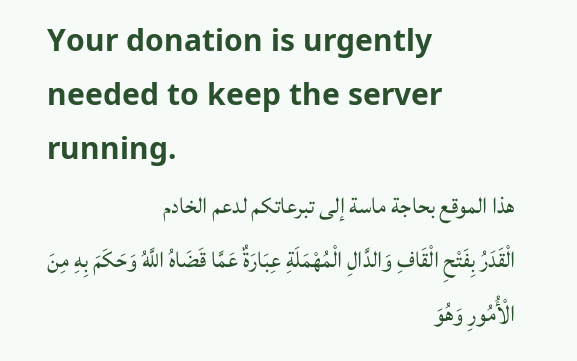Your donation is urgently needed to keep the server running.
هذا الموقع بحاجة ماسة إلى تبرعاتكم لدعم الخادم
الْقَدَرُ بِفَتْحِ الْقَافِ وَالدَّالِ الْمُهْمَلَةِ عِبَارَةٌ عَمَّا قَضَاهُ اللَّهُ وَحَكَمَ بِهِ مِنَ الْأُمُورِ وَهُوَ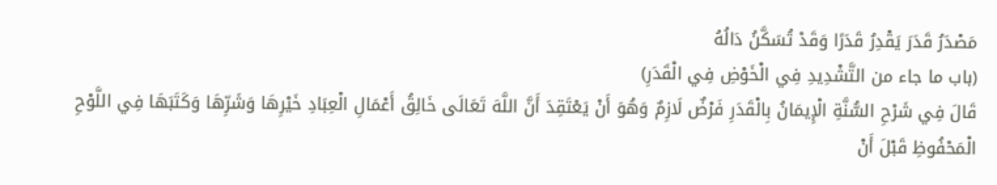مَصْدَرُ قَدَرَ يَقْدِرُ قَدَرًا وَقَدْ تُسَكَّنُ دَالُهُ
(باب ما جاء من التَّشْدِيدِ فِي الْخَوْضِ فِي الْقَدَرِ)
قَالَ فِي شَرْحِ السُّنَّةِ الْإِيمَانُ بِالْقَدَرِ فَرْضٌ لَازِمٌ وَهُوَ أَنْ يَعْتَقِدَ أَنَّ اللَّهَ تَعَالَى خَالِقُ أَعْمَالِ الْعِبَادِ خَيْرِهَا وَشَرِّهَا وَكَتَبَهَا فِي اللَّوْحِ الْمَحْفُوظِ قَبْلَ أَنْ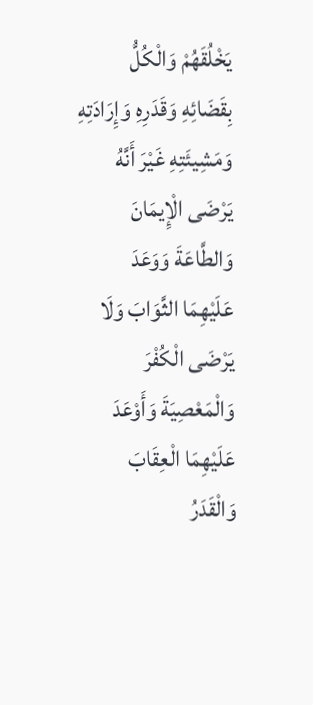يَخْلُقَهُمْ وَالْكُلُّ بِقَضَائِهِ وَقَدَرِهِ وَإِرَادَتِهِ وَمَشِيئَتِهِ غَيْرَ أَنَّهُ يَرْضَى الْإِيمَانَ وَالطَّاعَةَ وَوَعَدَ عَلَيْهِمَا الثَّوَابَ وَلَا يَرْضَى الْكُفْرَ وَالْمَعْصِيَةَ وَأَوْعَدَ عَلَيْهِمَا الْعِقَابَ
وَالْقَدَرُ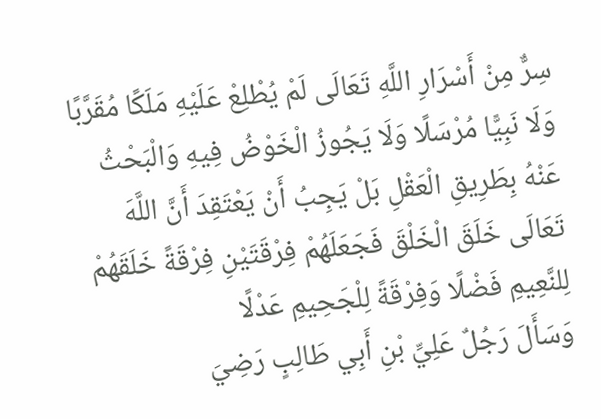سِرٌّ مِنْ أَسْرَارِ اللَّهِ تَعَالَى لَمْ يُطْلِعْ عَلَيْهِ مَلَكًا مُقَرَّبًا وَلَا نَبِيًّا مُرْسَلًا وَلَا يَجُوزُ الْخَوْضُ فِيهِ وَالْبَحْثُ عَنْهُ بِطَرِيقِ الْعَقْلِ بَلْ يَجِبُ أَنْ يَعْتَقِدَ أَنَّ اللَّهَ تَعَالَى خَلَقَ الْخَلْقَ فَجَعَلَهُمْ فِرْقَتَيْنِ فِرْقَةً خَلَقَهُمْ لِلنَّعِيمِ فَضْلًا وَفِرْقَةً لِلْجَحِيمِ عَدْلًا
وَسَأَلَ رَجُلٌ عَلِيِّ بْنِ أَبِي طَالِبٍ رَضِيَ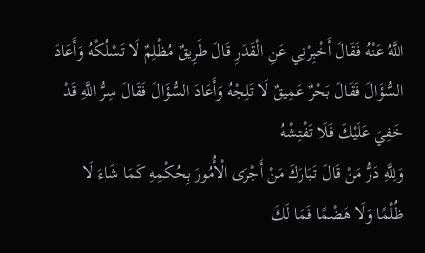اللَّهُ عَنْهُ فَقَالَ أَخْبِرْنِي عَنِ الْقَدَرِ قَالَ طَرِيقٌ مُظْلِمٌ لَا تَسْلُكْهُ وَأَعَادَ السُّؤَالَ فَقَالَ بَحْرٌ عَمِيقٌ لَا تَلِجْهُ وَأَعَادَ السُّؤَالَ فَقَالَ سِرُّ اللَّهِ قَدْ خَفِيَ عَلَيْكَ فَلَا تَفْتِشْهُ
وَلِلَّهِ دَرُّ مَنْ قَالَ تَبَارَكَ مَنْ أَجْرَى الْأُمُورَ بِحُكْمِهِ كَمَا شَاءَ لَا ظُلْمًا وَلَا هَضْمًا فَمَا لَكَ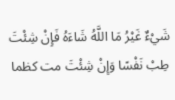شَيْءٌ غَيْرُ مَا اللَّهُ شَاءَهُ فَإِنْ شِئْتَ طِبْ نَفْسًا وَإِنْ شِئْتَ مت كظما